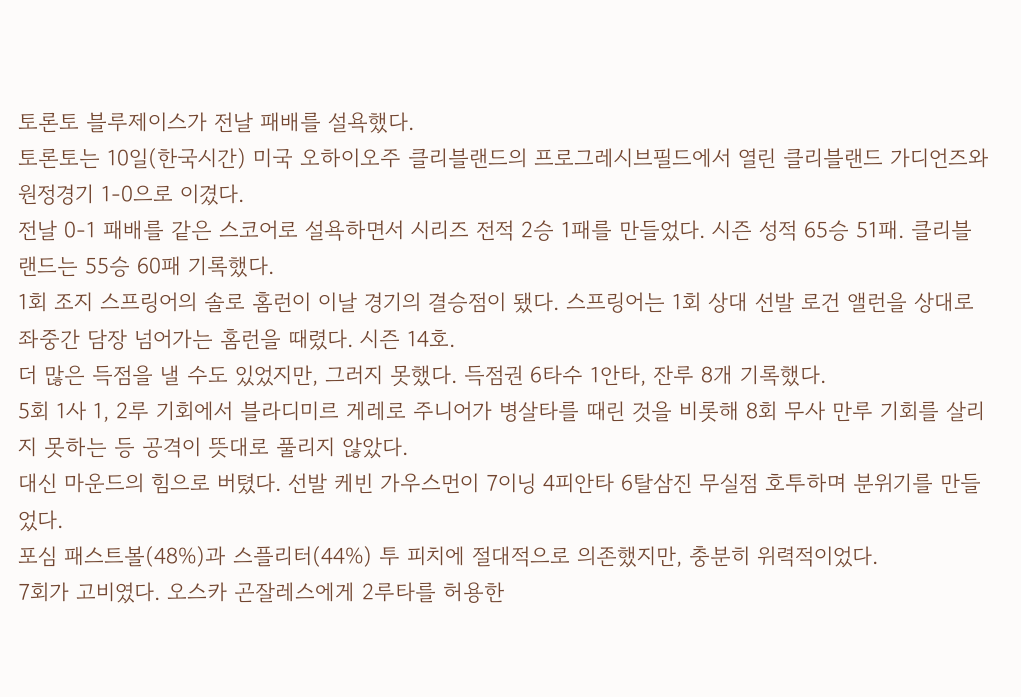토론토 블루제이스가 전날 패배를 설욕했다.
토론토는 10일(한국시간) 미국 오하이오주 클리블랜드의 프로그레시브필드에서 열린 클리블랜드 가디언즈와 원정경기 1-0으로 이겼다.
전날 0-1 패배를 같은 스코어로 설욕하면서 시리즈 전적 2승 1패를 만들었다. 시즌 성적 65승 51패. 클리블랜드는 55승 60패 기록했다.
1회 조지 스프링어의 솔로 홈런이 이날 경기의 결승점이 됐다. 스프링어는 1회 상대 선발 로건 앨런을 상대로 좌중간 담장 넘어가는 홈런을 때렸다. 시즌 14호.
더 많은 득점을 낼 수도 있었지만, 그러지 못했다. 득점권 6타수 1안타, 잔루 8개 기록했다.
5회 1사 1, 2루 기회에서 블라디미르 게레로 주니어가 병살타를 때린 것을 비롯해 8회 무사 만루 기회를 살리지 못하는 등 공격이 뜻대로 풀리지 않았다.
대신 마운드의 힘으로 버텼다. 선발 케빈 가우스먼이 7이닝 4피안타 6탈삼진 무실점 호투하며 분위기를 만들었다.
포심 패스트볼(48%)과 스플리터(44%) 투 피치에 절대적으로 의존했지만, 충분히 위력적이었다.
7회가 고비였다. 오스카 곤잘레스에게 2루타를 허용한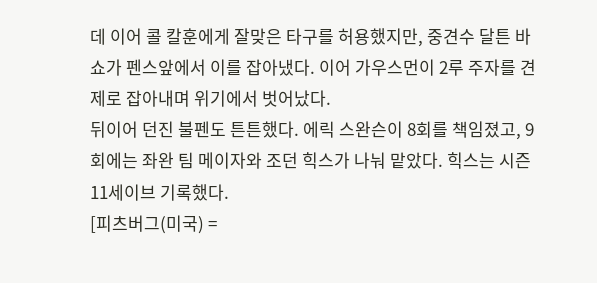데 이어 콜 칼훈에게 잘맞은 타구를 허용했지만, 중견수 달튼 바쇼가 펜스앞에서 이를 잡아냈다. 이어 가우스먼이 2루 주자를 견제로 잡아내며 위기에서 벗어났다.
뒤이어 던진 불펜도 튼튼했다. 에릭 스완슨이 8회를 책임졌고, 9회에는 좌완 팀 메이자와 조던 힉스가 나눠 맡았다. 힉스는 시즌 11세이브 기록했다.
[피츠버그(미국) =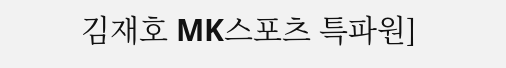김재호 MK스포츠 특파원]